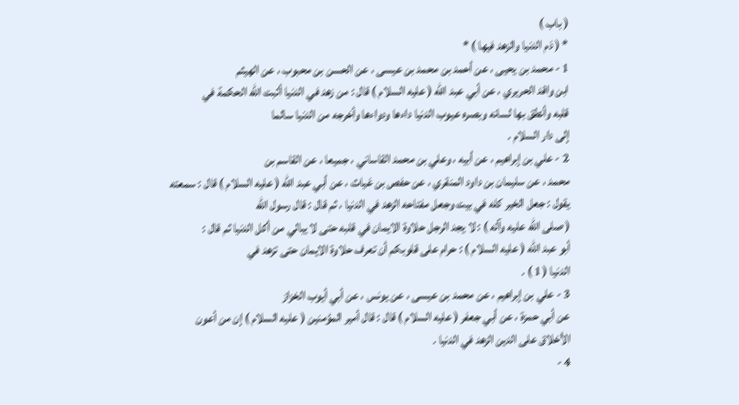( باب )
* ( ذم الدنيا والزهد فيها ) *
1 - محمد بن يحيى ، عن أحمد بن محمد بن عيسى ، عن الحسن بن محبوب ، عن الهيثم
ابن واقد الحريري ، عن أبي عبد الله ( عليه السلام ) قال : من زهد في الدنيا أثبت الله الحكمة في
قلبه وأنطق بها لسانه وبصره عيوب الدنيا داءها ودواءها وأخرجه من الدنيا سالما
إلى دار السلام .
2 - علي بن إبراهيم ، عن أبيه ، وعلي بن محمد القاساني ، جميعا ، عن القاسم بن
محمد ، عن سليمان بن داود المنقري ، عن حفص بن غياث ، عن أبي عبد الله ( عليه السلام ) قال : سمعته
يقول : جعل الخير كله في بيت وجعل مفتاحه الزهد في الدنيا ، ثم قال : قال رسول الله
( صلى الله عليه وآله ) : لا يجد الرجل حلاوة الايمان في قلبه حتى لا يبالي من أكل الدنيا ثم قال :
أبو عبد الله ( عليه السلام ) : حرام على قلوبكم أن تعرف حلاوة الايمان حتى تزهد في
الدنيا ( 1 ) .
3 - علي بن إبراهيم ، عن محمد بن عيسى ، عن يونس ، عن أبي أيوب الخزاز
عن أبي حمزة ، عن أبي جعفر ( عليه السلام ) قال : قال أمير المؤمنين ( عليه السلام ) إن من أعون
الأخلاق على الدين الزهد في الدنيا .
4 -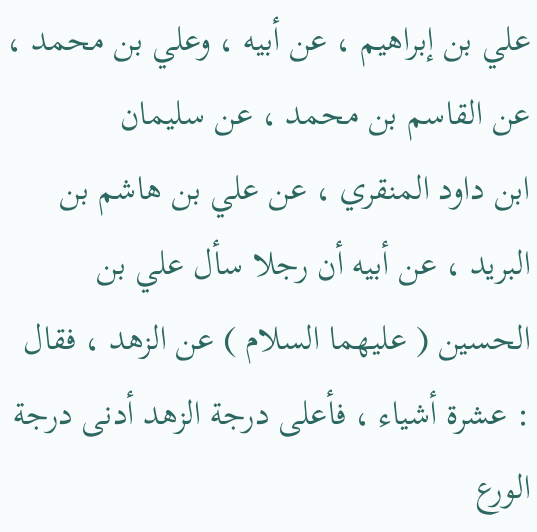علي بن إبراهيم ، عن أبيه ، وعلي بن محمد ، عن القاسم بن محمد ، عن سليمان
ابن داود المنقري ، عن علي بن هاشم بن البريد ، عن أبيه أن رجلا سأل علي بن
الحسين ( عليهما السلام ) عن الزهد ، فقال : عشرة أشياء ، فأعلى درجة الزهد أدنى درجة
الورع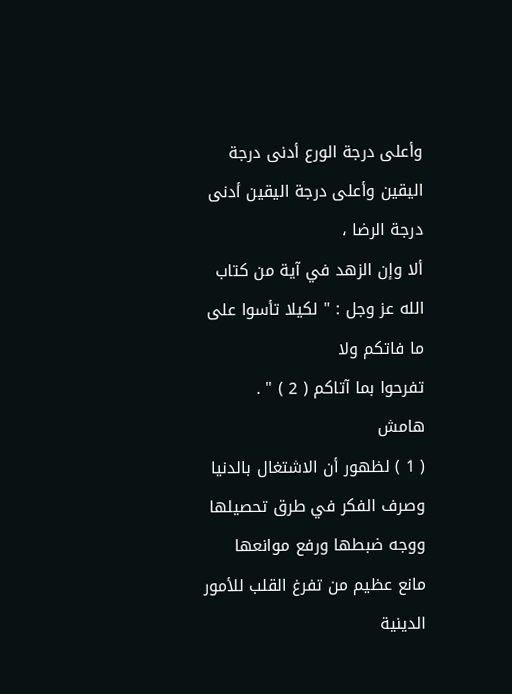وأعلى درجة الورع أدنى درجة اليقين وأعلى درجة اليقين أدنى درجة الرضا ،
ألا وإن الزهد في آية من كتاب الله عز وجل : " لكيلا تأسوا على ما فاتكم ولا
تفرحوا بما آتاكم ( 2 ) " .
هامش
( 1 ) لظهور أن الاشتغال بالدنيا وصرف الفكر في طرق تحصيلها ووجه ضبطها ورفع موانعها
مانع عظيم من تفرغ القلب للأمور الدينية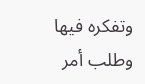وتفكره فيها وطلب أمر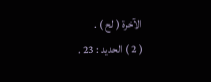الآخرة ( لح ) .
( 2 ) الحديد : 23 .